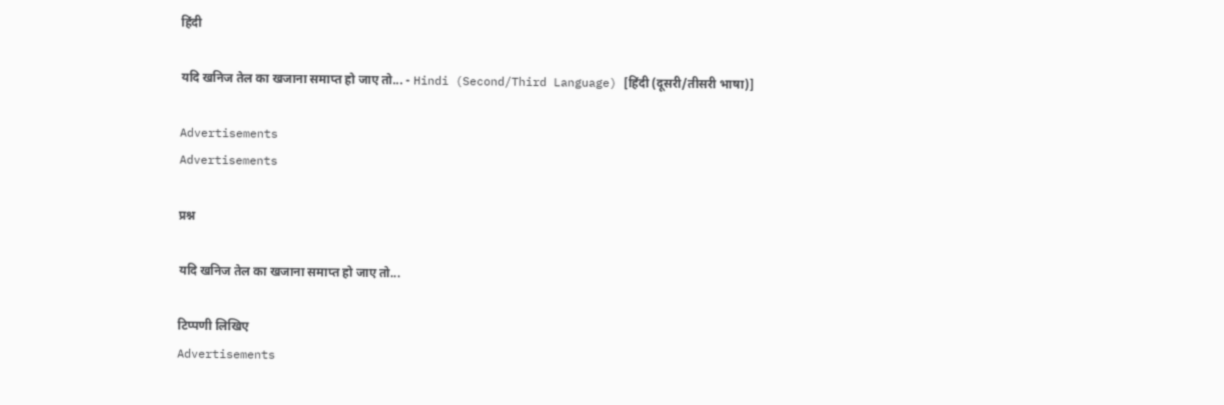हिंदी

यदि खनिज तेल का खजाना समाप्त हो जाए तो... - Hindi (Second/Third Language) [हिंदी (दूसरी/तीसरी भाषा)]

Advertisements
Advertisements

प्रश्न

यदि खनिज तेल का खजाना समाप्त हो जाए तो...

टिप्पणी लिखिए
Advertisements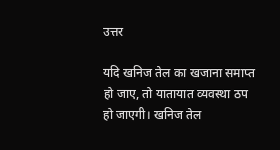उत्तर

यदि खनिज तेल का खजाना समाप्त हो जाए, तो यातायात व्यवस्था ठप हो जाएगी। खनिज तेल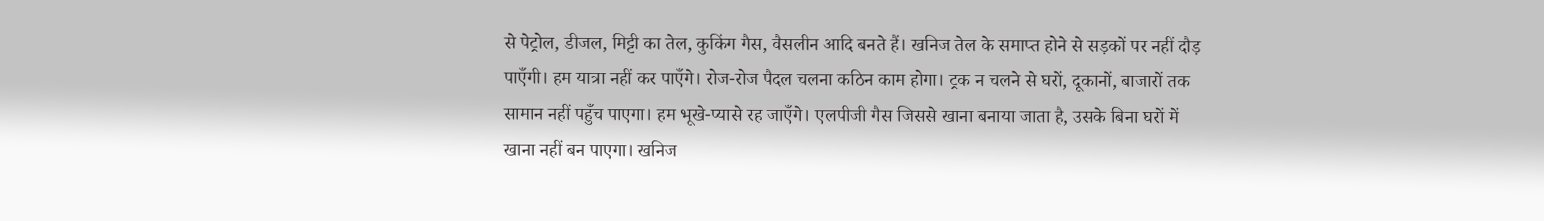से पेट्रोल, डीजल, मिट्टी का तेल, कुकिंग गैस, वैसलीन आदि बनते हैं। खनिज तेल के समाप्त होने से सड़कों पर नहीं दौड़ पाएँगी। हम यात्रा नहीं कर पाएँगे। रोज-रोज पैदल चलना कठिन काम होगा। ट्रक न चलने से घरों, दूकानों, बाजारों तक सामान नहीं पहुँच पाएगा। हम भूखे-प्यासे रह जाएँगे। एलपीजी गैस जिससे खाना बनाया जाता है, उसके बिना घरों में खाना नहीं बन पाएगा। खनिज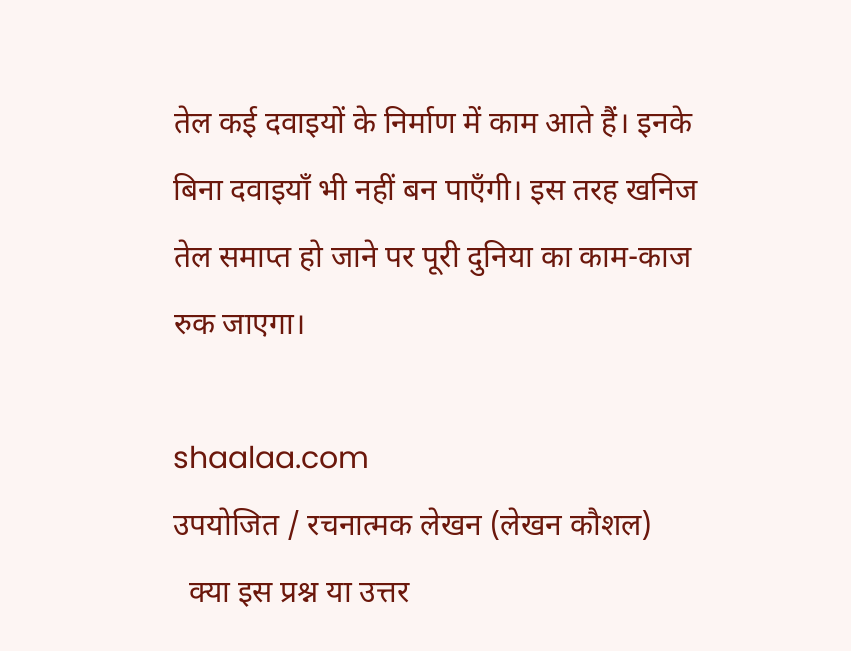तेल कई दवाइयों के निर्माण में काम आते हैं। इनके बिना दवाइयाँ भी नहीं बन पाएँगी। इस तरह खनिज तेल समाप्त हो जाने पर पूरी दुनिया का काम-काज रुक जाएगा।

shaalaa.com
उपयोजित / रचनात्मक लेखन (लेखन कौशल)
  क्या इस प्रश्न या उत्तर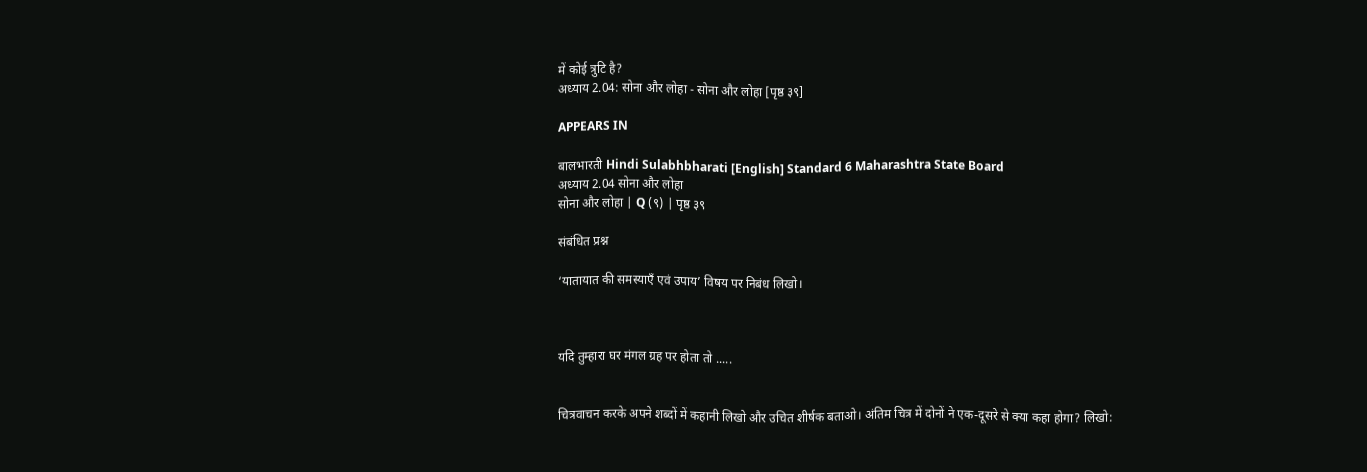में कोई त्रुटि है?
अध्याय 2.04: सोना और लोहा - सोना और लोहा [पृष्ठ ३९]

APPEARS IN

बालभारती Hindi Sulabhbharati [English] Standard 6 Maharashtra State Board
अध्याय 2.04 सोना और लोहा
सोना और लोहा | Q (९) | पृष्ठ ३९

संबंधित प्रश्न

‘यातायात की समस्‍याएँ एवं उपाय’ विषय पर निबंध लिखो।



यदि तुम्हारा घर मंगल ग्रह पर होता तो .....


चित्रवाचन करके अपने शब्दों में कहानी लिखो और उचित शीर्षक बताओ। अंतिम चित्र में दोनों ने एक-दूसरे से क्या कहा होगा? लिखो: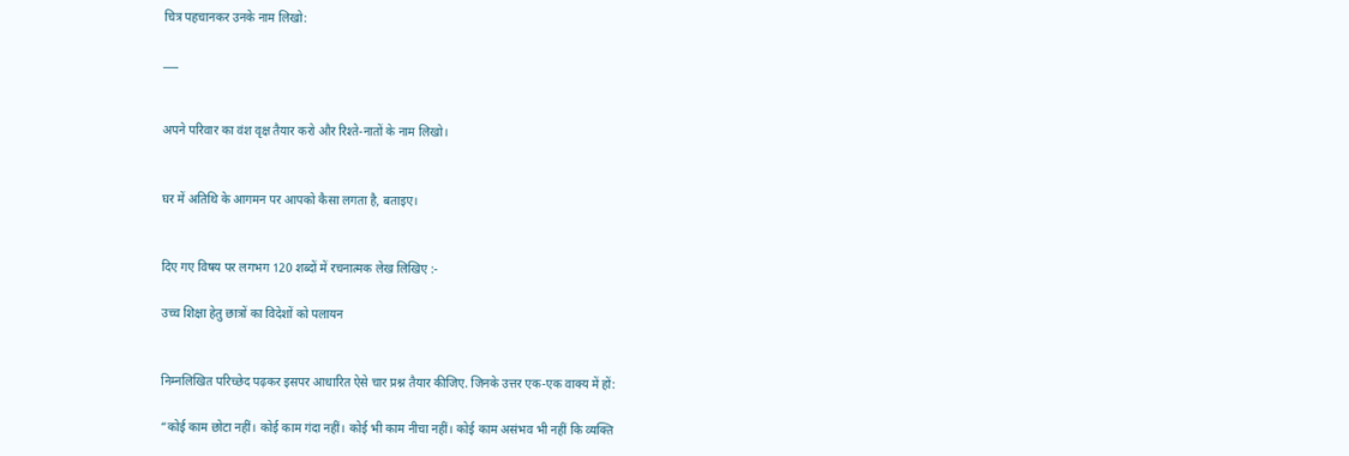चित्र पहचानकर उनके नाम लिखो:

___


अपने परिवार का वंश वृक्ष तैयार करो और रिश्ते-नातों के नाम लिखो।


घर में अतिथि के आगमन पर आपको कैसा लगता है, बताइए।


दिए गए विषय पर लगभग 120 शब्दों में रचनात्मक लेख लिखिए :-

उच्च शिक्षा हेतु छात्रों का विदेशों को पलायन


निम्नलिखित परिच्छेद पढ़कर इसपर आधारित ऐसे चार प्रश्न तैयार कीजिए. जिनके उत्तर एक-एक वाक्य में हों:

“कोई काम छोटा नहीं। कोई काम गंदा नहीं। कोई भी काम नीचा नहीं। कोई काम असंभव भी नहीं कि व्यक्ति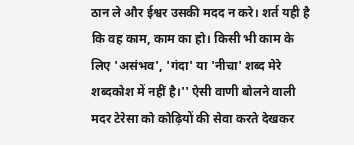ठान ले और ईश्वर उसकी मदद न करे। शर्त यही है कि वह काम, काम का हो। किसी भी काम के लिए 'असंभव', 'गंदा' या 'नीचा' शब्द मेरे शब्दकोश में नहीं है।'' ऐसी वाणी बोलने वाली मदर टेरेसा को कोढ़ियों की सेवा करते देखकर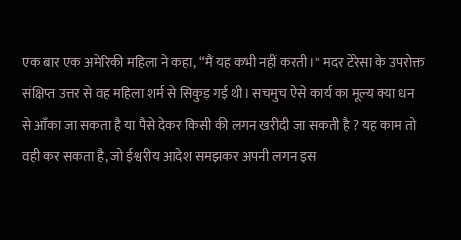एक बार एक अमेरिकी महिला ने कहा, “मैं यह कभी नहीं करती।'' मदर टेरेसा के उपरोक्त संक्षिप्त उत्तर से वह महिला शर्म से सिकुड़ गई थी। सचमुच ऐसे कार्य का मूल्य क्या धन से आँका जा सकता है या पैसे देकर किसी की लगन खरीदी जा सकती है ? यह काम तो वही कर सकता है, जो ईश्वरीय आदेश समझकर अपनी लगन इस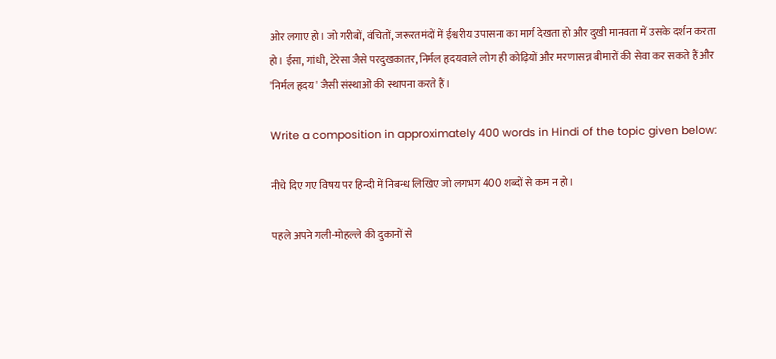ओर लगाए हो। जो गरीबों, वंचितों, जरूरतमंदों में ईश्वरीय उपासना का मार्ग देखता हो और दुखी मानवता में उसके दर्शन करता हो। ईसा, गांधी, टेरेसा जैसे परदुखकातर, निर्मल हृदयवाले लोग ही कोढ़ियों और मरणासन्न बीमारों की सेवा कर सकते हैं और 'निर्मल हृदय' जैसी संस्थाओं की स्थापना करते हैं।

Write a composition in approximately 400 words in Hindi of the topic given below:

नीचे दिए गए विषय पर हिन्दी में निबन्ध लिखिए जो लगभग 400 शब्दों से कम न हो।

पहले अपने गली-मोहल्ले की दुकानों से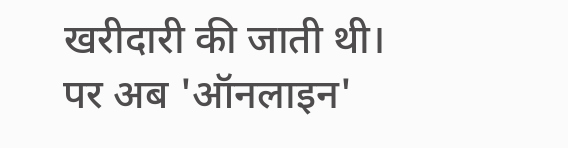खरीदारी की जाती थी। पर अब 'ऑनलाइन'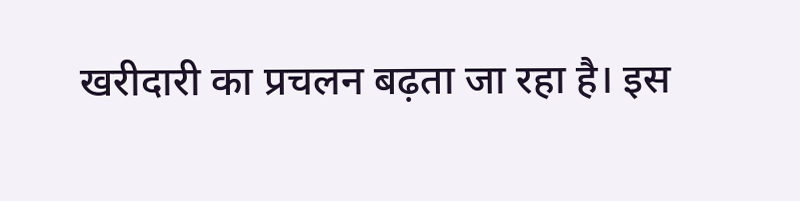खरीदारी का प्रचलन बढ़ता जा रहा है। इस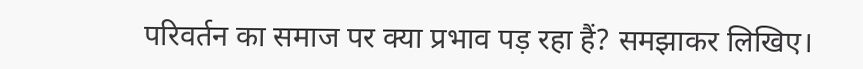परिवर्तन का समाज पर क्या प्रभाव पड़ रहा हैं? समझाकर लिखिए।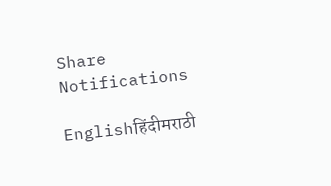Share
Notifications

Englishहिंदीमराठी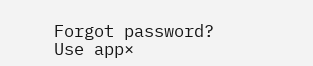Forgot password?
Use app×